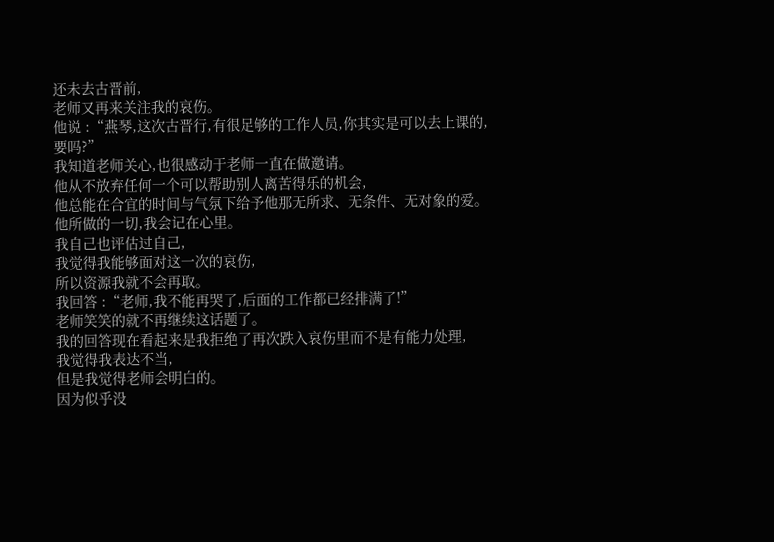还未去古晋前,
老师又再来关注我的哀伤。
他说 :“燕琴,这次古晋行,有很足够的工作人员,你其实是可以去上课的,要吗?”
我知道老师关心,也很感动于老师一直在做邀请。
他从不放弃任何一个可以帮助别人离苦得乐的机会,
他总能在合宜的时间与气氛下给予他那无所求、无条件、无对象的爱。
他所做的一切,我会记在心里。
我自己也评估过自己,
我觉得我能够面对这一次的哀伤,
所以资源我就不会再取。
我回答 :“老师,我不能再哭了,后面的工作都已经排满了!”
老师笑笑的就不再继续这话题了。
我的回答现在看起来是我拒绝了再次跌入哀伤里而不是有能力处理,
我觉得我表达不当,
但是我觉得老师会明白的。
因为似乎没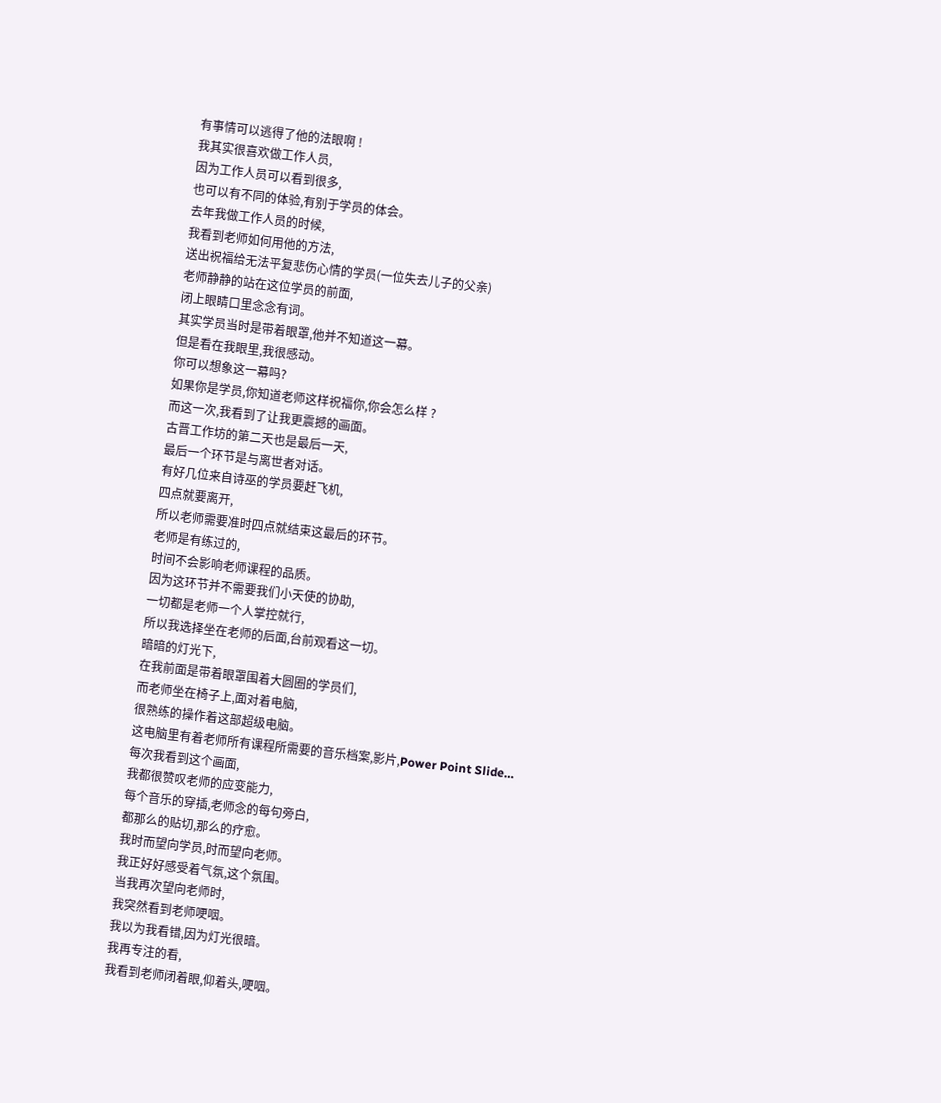有事情可以逃得了他的法眼啊 !
我其实很喜欢做工作人员,
因为工作人员可以看到很多,
也可以有不同的体验,有别于学员的体会。
去年我做工作人员的时候,
我看到老师如何用他的方法,
送出祝福给无法平复悲伤心情的学员(一位失去儿子的父亲)
老师静静的站在这位学员的前面,
闭上眼睛口里念念有词。
其实学员当时是带着眼罩,他并不知道这一幕。
但是看在我眼里,我很感动。
你可以想象这一幕吗?
如果你是学员,你知道老师这样祝福你,你会怎么样 ?
而这一次,我看到了让我更震撼的画面。
古晋工作坊的第二天也是最后一天,
最后一个环节是与离世者对话。
有好几位来自诗巫的学员要赶飞机,
四点就要离开,
所以老师需要准时四点就结束这最后的环节。
老师是有练过的,
时间不会影响老师课程的品质。
因为这环节并不需要我们小天使的协助,
一切都是老师一个人掌控就行,
所以我选择坐在老师的后面,台前观看这一切。
暗暗的灯光下,
在我前面是带着眼罩围着大圆圈的学员们,
而老师坐在椅子上,面对着电脑,
很熟练的操作着这部超级电脑。
这电脑里有着老师所有课程所需要的音乐档案,影片,Power Point Slide…
每次我看到这个画面,
我都很赞叹老师的应变能力,
每个音乐的穿插,老师念的每句旁白,
都那么的贴切,那么的疗愈。
我时而望向学员,时而望向老师。
我正好好感受着气氛,这个氛围。
当我再次望向老师时,
我突然看到老师哽咽。
我以为我看错,因为灯光很暗。
我再专注的看,
我看到老师闭着眼,仰着头,哽咽。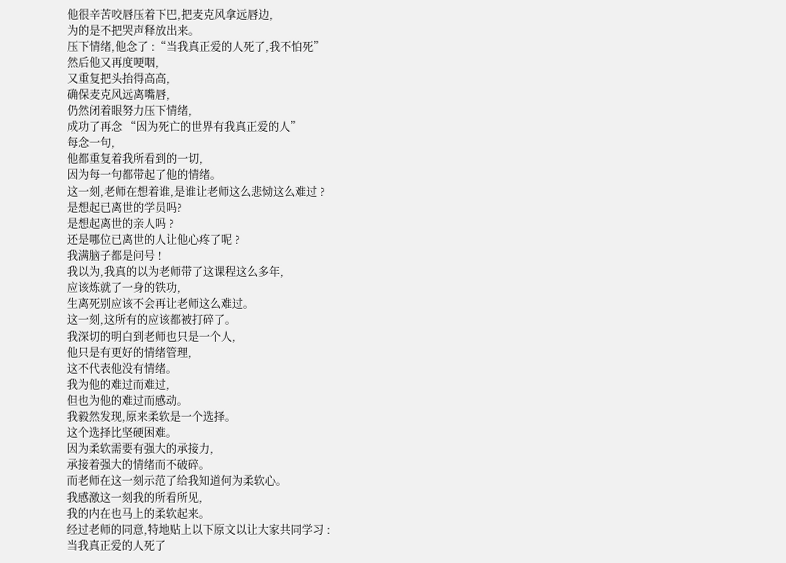他很辛苦咬唇压着下巴,把麦克风拿远唇边,
为的是不把哭声释放出来。
压下情绪,他念了 :“当我真正爱的人死了,我不怕死”
然后他又再度哽咽,
又重复把头抬得高高,
确保麦克风远离嘴唇,
仍然闭着眼努力压下情绪,
成功了再念 “因为死亡的世界有我真正爱的人”
每念一句,
他都重复着我所看到的一切,
因为每一句都带起了他的情绪。
这一刻,老师在想着谁,是谁让老师这么悲恸这么难过 ?
是想起已离世的学员吗?
是想起离世的亲人吗 ?
还是哪位已离世的人让他心疼了呢 ?
我满脑子都是问号 !
我以为,我真的以为老师带了这课程这么多年,
应该炼就了一身的铁功,
生离死别应该不会再让老师这么难过。
这一刻,这所有的应该都被打碎了。
我深切的明白到老师也只是一个人,
他只是有更好的情绪管理,
这不代表他没有情绪。
我为他的难过而难过,
但也为他的难过而感动。
我毅然发现,原来柔软是一个选择。
这个选择比坚硬困难。
因为柔软需要有强大的承接力,
承接着强大的情绪而不破碎。
而老师在这一刻示范了给我知道何为柔软心。
我感激这一刻我的所看所见,
我的内在也马上的柔软起来。
经过老师的同意,特地贴上以下原文以让大家共同学习 :
当我真正爱的人死了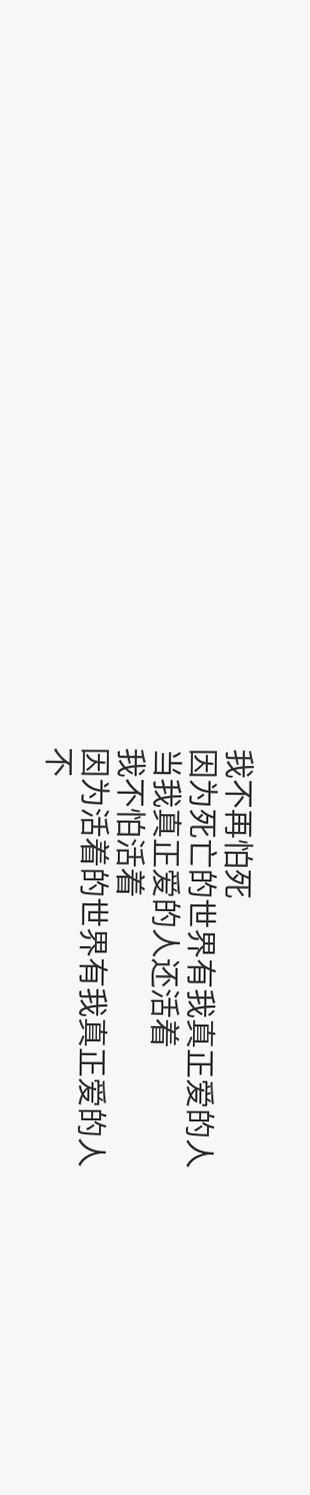我不再怕死
因为死亡的世界有我真正爱的人
当我真正爱的人还活着
我不怕活着
因为活着的世界有我真正爱的人
不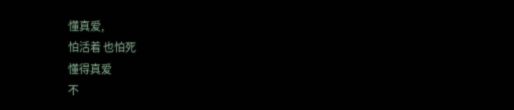懂真爱,
怕活着 也怕死
懂得真爱
不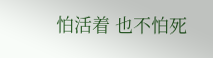怕活着 也不怕死